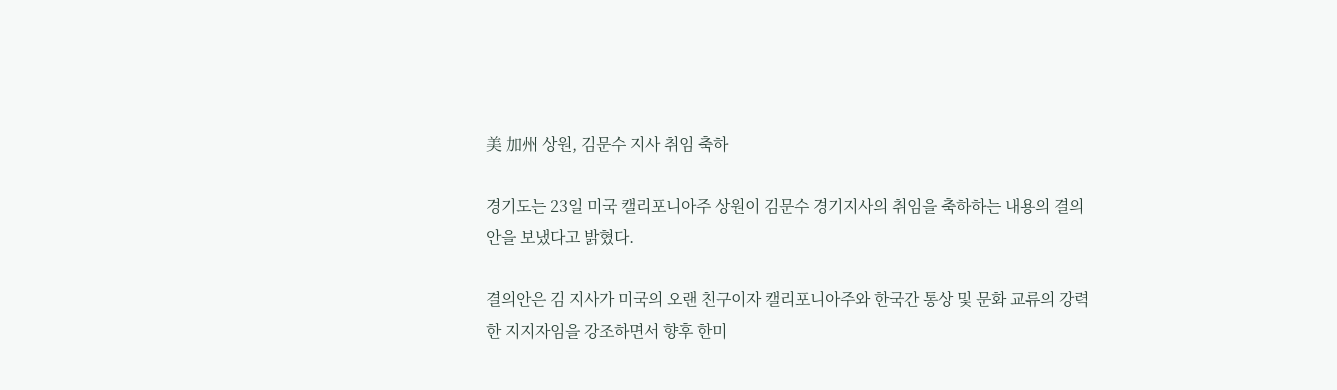美 加州 상원, 김문수 지사 취임 축하

경기도는 23일 미국 캘리포니아주 상원이 김문수 경기지사의 취임을 축하하는 내용의 결의안을 보냈다고 밝혔다.

결의안은 김 지사가 미국의 오랜 친구이자 캘리포니아주와 한국간 통상 및 문화 교류의 강력한 지지자임을 강조하면서 향후 한미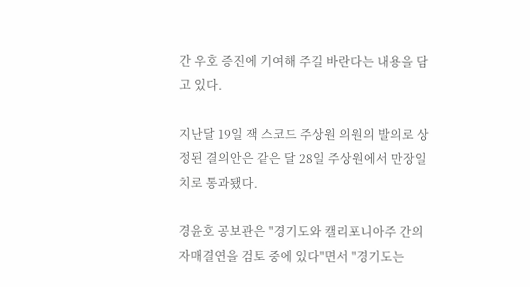간 우호 증진에 기여해 주길 바란다는 내용을 담고 있다.

지난달 19일 잭 스코드 주상원 의원의 발의로 상정된 결의안은 같은 달 28일 주상원에서 만장일치로 통과됐다.

경윤호 공보관은 "경기도와 캘리포니아주 간의 자매결연을 검토 중에 있다"면서 "경기도는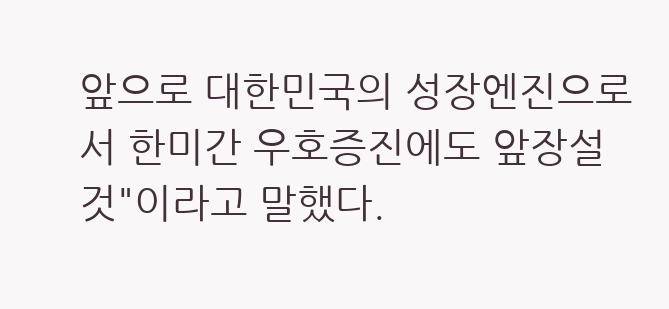앞으로 대한민국의 성장엔진으로서 한미간 우호증진에도 앞장설 것"이라고 말했다.